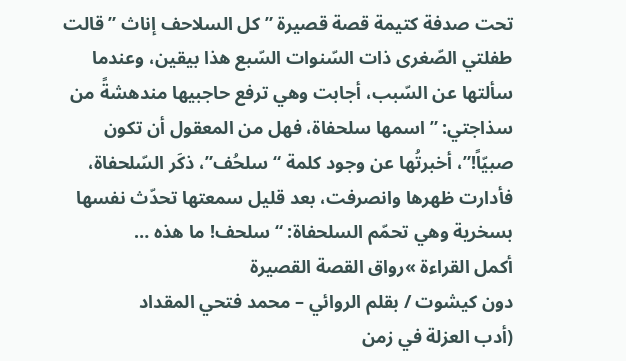تحت صدفة كتيمة قصة قصيرة ” كل السلاحف إناث ” قالت طفلتي الصّغرى ذات السّنوات السّبع هذا بيقين، وعندما سألتها عن السّبب، أجابت وهي ترفع حاجبيها مندهشةً من سذاجتي: ” اسمها سلحفاة، فهل من المعقول أن تكون صبيّاً!”، أخبرتُها عن وجود كلمة “سلحُف”، ذكَر السّلحفاة، فأدارت ظهرها وانصرفت، بعد قليل سمعتها تحدّث نفسها بسخرية وهي تحمّم السلحفاة: “سلحف! ما هذه …
أكمل القراءة »رواق القصة القصيرة
دون كيشوت / بقلم الروائي – محمد فتحي المقداد
(أدب العزلة في زمن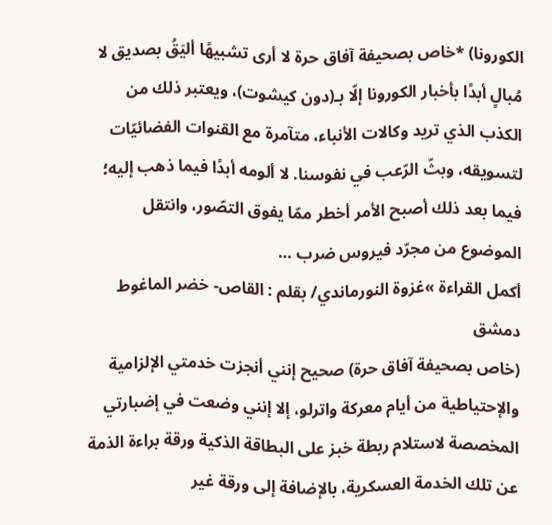الكورونا) *خاص بصحيفة آفاق حرة لا أرى تشبيهًا أليَقُ بصديق لا مُبالٍ أبدًا بأخبار الكورونا إلّا بـ(دون كيشوت)، ويعتبر ذلك من الكذب الذي تريد وكالات الأنباء، متآمرة مع القنوات الفضائيّات لتسويقه، وبثّ الرّعب في نفوسنا. لا ألومه أبدًا فيما ذهب إليه؛ فيما بعد ذلك أصبح الأمر أخطر ممّا يفوق التصّور، وانتقل الموضوع من مجرّد فيروس ضرب …
أكمل القراءة »غزوة النورماندي/ بقلم : القاص- خضر الماغوط دمشق
(خاص بصحيفة آفاق حرة) صحيح إنني أنجزت خدمتي الإلزامية والإحتياطية من أيام معركة واترلو، إلا إنني وضعت في إضبارتي المخصصة لاستلام ربطة خبز على البطاقة الذكية ورقة براءة الذمة عن تلك الخدمة العسكرية، بالإضافة إلى ورقة غير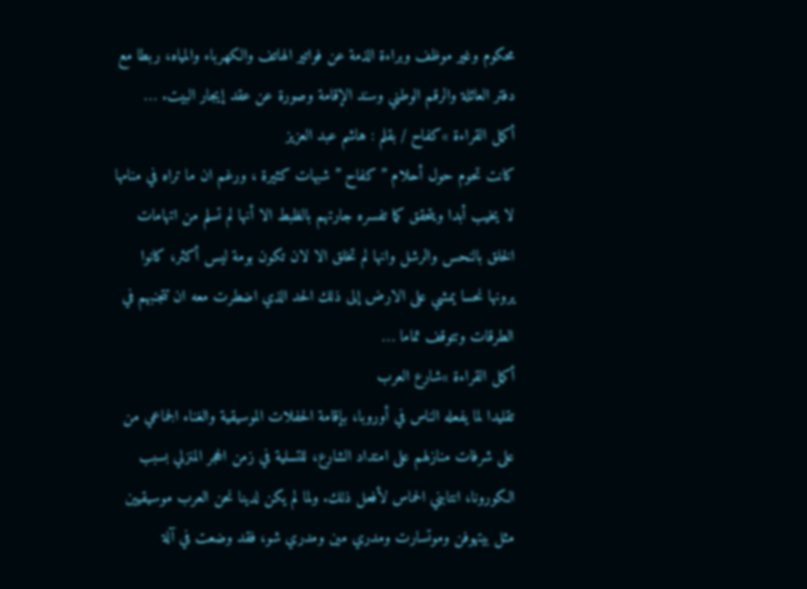محكوم وغير موظف وبراءة الذمة عن فواتير الهاتف والكهرباء والمياه، ربطا مع دفتر العائلة والرقم الوطني وسند الإقامة وصورة عن عقد إيجار البيت. …
أكمل القراءة »كفاح / بقلم : هاشم عبد العزيز
كانت تحوم حول أحلام ” كفاح ” شبهات كثيرة ، ورغم ان ما تراه في منامها لا يخيب أبدا ويتحقق كما تفسره جارتهم بالظبط الا أنها لم تسلم من اتهامات الخلق بالنحس والرشل وانها لم تخلق الا لان تكون بومة ليس أكثر، كانوا يرونها نحسا يمشي على الارض إلى ذلك الحد الذي اضطرت معه ان تتجنبهم في الطرقات وتتوقف تماما …
أكمل القراءة »شارع العرب
تقليدا لما يفعله الناس في أوروبا، بإقامة الحفلات الموسيقية والغناء الجماعي من على شرفات منازلهم على امتداد الشارع، للتسلية في زمن الحجر المنزلي بسبب الكورونا، انتابني الحماس لأفعل ذلك. ولما لم يكن لدينا نحن العرب موسيقيين مثل بيتهوفن وموتسارت ومدري مين ومدري شو، فقد وضعت في آلة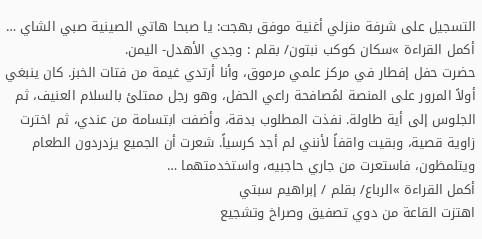التسجيل على شرفة منزلي أغنية موفق بهجت: يا صبحا هاتي الصينية صبي الشاي …
أكمل القراءة »سكان كوكب نبتون/ بقلم : وجدي الأهدل- اليمن.
حضرت حفل إفطار في مركز علمي مرموق، وأنا أرتدي غيمة من فتات الخبز. كان ينبغي أولاً المرور على المنصة لمُصافحة راعي الحفل، وهو رجل ممتلئ بالسلام العنيف، ثم الجلوس إلى أية طاولة. نفذت المطلوب بدقة، وأضفت ابتسامة من عندي، ثم اخترت زاوية قصية، وبقيت واقفاً لأنني لم أجد كرسياً. شعرت أن الجميع يزدردون الطعام ويتلمظون، فاستعرت من جاري حاجبيه، واستخدمتهما …
أكمل القراءة »الرباع/ بقلم / إبراهيم سبتي
اهتزت القاعة من دوي تصفيق وصراخ وتشجيع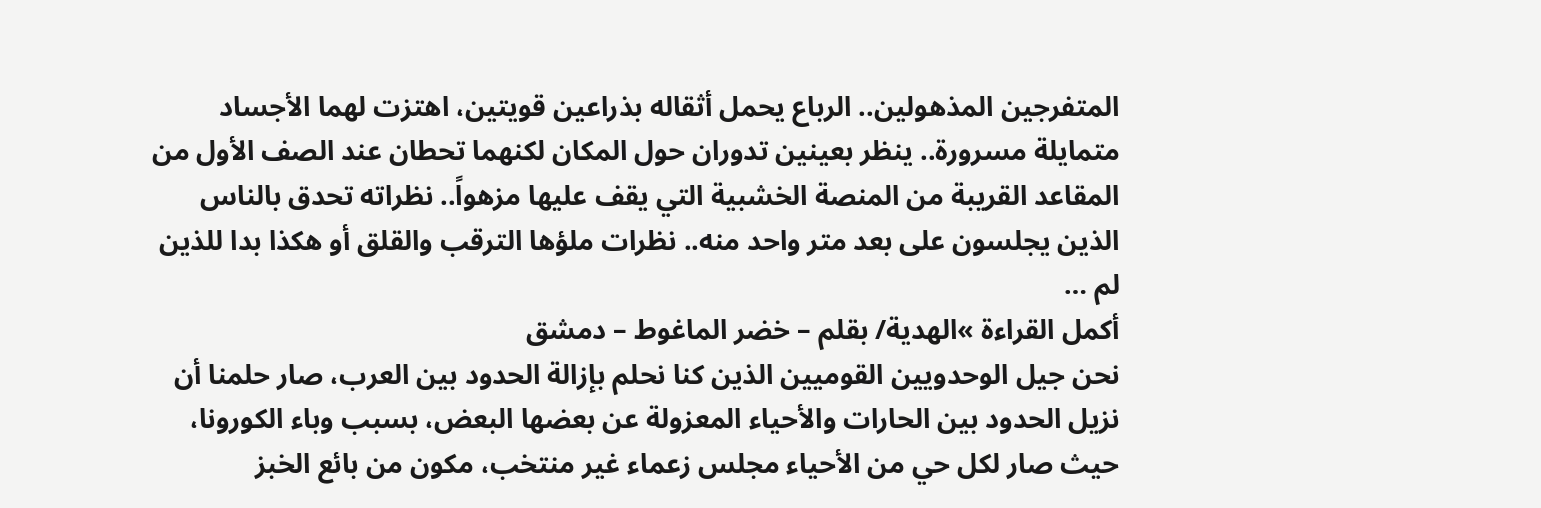المتفرجين المذهولين.. الرباع يحمل أثقاله بذراعين قويتين، اهتزت لهما الأجساد متمايلة مسرورة.. ينظر بعينين تدوران حول المكان لكنهما تحطان عند الصف الأول من المقاعد القريبة من المنصة الخشبية التي يقف عليها مزهواً.. نظراته تحدق بالناس الذين يجلسون على بعد متر واحد منه.. نظرات ملؤها الترقب والقلق أو هكذا بدا للذين لم …
أكمل القراءة »الهدية/ بقلم – خضر الماغوط – دمشق
نحن جيل الوحدويين القوميين الذين كنا نحلم بإزالة الحدود بين العرب، صار حلمنا أن نزيل الحدود بين الحارات والأحياء المعزولة عن بعضها البعض، بسبب وباء الكورونا، حيث صار لكل حي من الأحياء مجلس زعماء غير منتخب، مكون من بائع الخبز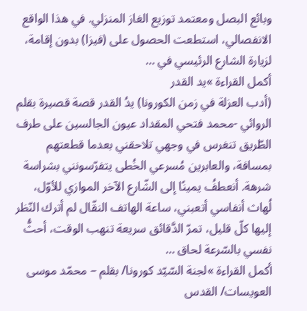وبائع البصل ومعتمد توزيع الغاز المنزلي. في هذا الواقع الانفصالي، استطعت الحصول على (فيزا) بدون إقامة، لزيارة الشارع الرئيسي في …
أكمل القراءة »يد القدر
(أدب العزلة في زمن الكورونا) يدُ القدر قصة قصيرة بقلم الروائي -محمد فتحي المقداد عيون الجالسين على طرف الطّريق تنغرس في وجهي تلاحقني بعدما قطعتهم بمسافة، والعابرين مُسرعي الخُطى يتفرّسونني بشراسة شرهة. أنعطفُ يمينًا إلى الشّارع الآخر الموازي للأوّل، لُهاث أنفاسي أتعبني، ساعة الهاتف النقّال لم أترك النّظر إليها كلّ قليل، تمرّ الدَّقائق سريعة تنهب الوقت، أحثُّ نفسي بالسّرعة لحاق …
أكمل القراءة »لجنة السّيّد كورونا/ بقلم – محمّد موسى العويسات/ القدس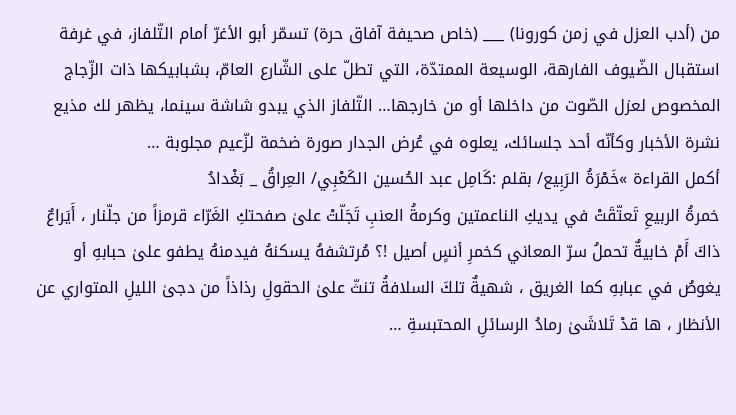من (أدب العزل في زمن كورونا) ___ (خاص صحيفة آفاق حرة) تسمّر أبو الأغرّ أمام التّلفاز، في غرفة استقبال الضّيوف الفارهة، الوسيعة الممتدّة، التي تطلّ على الشّارع العامّ، بشبابيكها ذات الزّجاج المخصوص لعزل الصّوت من داخلها أو من خارجها… التّلفاز الذي يبدو شاشة سينما، يظهر لك مذيع نشرة الأخبار وكأنّه أحد جلسائك، يعلوه في عُرض الجدار صورة ضخمة لزّعيم مجلوبة …
أكمل القراءة »خَمْرَةُ الرَبِيع/ بقلم :كَامِل عبد الحُسين الكَعْبِي/ العِراقُ _ بَغْدادُ
خمرةُ الربيعِ تَعتّقَتْ في يديكِ الناعمتين وكرمةُ العنبِ تَجَلّتْ علىٰ صفحتكِ الغَرّاء قرمزاً من جلّنار ، أَيَراعٌ ذاكَ أَمْ خابيةٌ تحملُ سرّ المعاني كخمرِ أنسٍ أصيل !؟ مُرتشفهُ يسكنهُ فيدمنهُ يطفو علىٰ حبابهِ أو يغوصُ في عبابهِ كما الغريق ، شهيةٌ تلكَ السلافةُ تنثّ علىٰ الحقولِ رذاذاً من دجىٰ الليلِ المتواري عن الأنظار ، ها قدْ تَلاشَىٰ رمادُ الرسائلِ المحتبسةِ …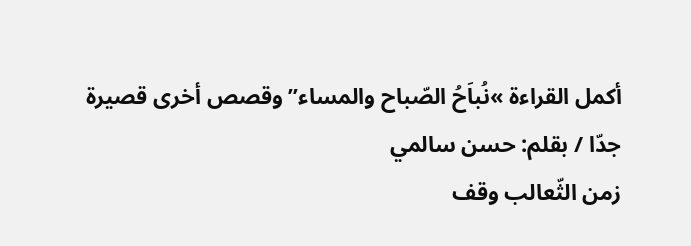أكمل القراءة »نُباَحُ الصّباح والمساء” وقصص أخرى قصيرة جدّا / بقلم: حسن سالمي
زمن الثّعالب وقف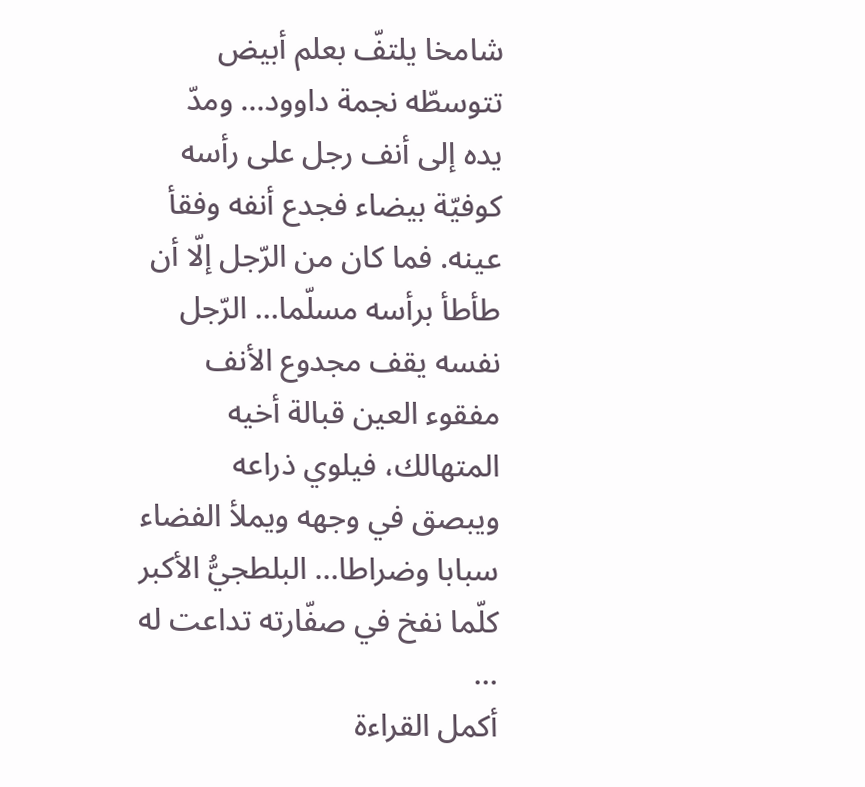شامخا يلتفّ بعلم أبيض تتوسطّه نجمة داوود… ومدّ يده إلى أنف رجل على رأسه كوفيّة بيضاء فجدع أنفه وفقأ عينه. فما كان من الرّجل إلّا أن طأطأ برأسه مسلّما… الرّجل نفسه يقف مجدوع الأنف مفقوء العين قبالة أخيه المتهالك، فيلوي ذراعه ويبصق في وجهه ويملأ الفضاء سبابا وضراطا… البلطجيُّ الأكبر كلّما نفخ في صفّارته تداعت له …
أكمل القراءة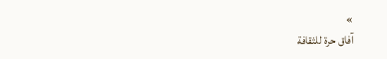»
آفاق حرة للثقافة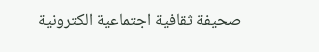صحيفة ثقافية اجتماعية الكترونية